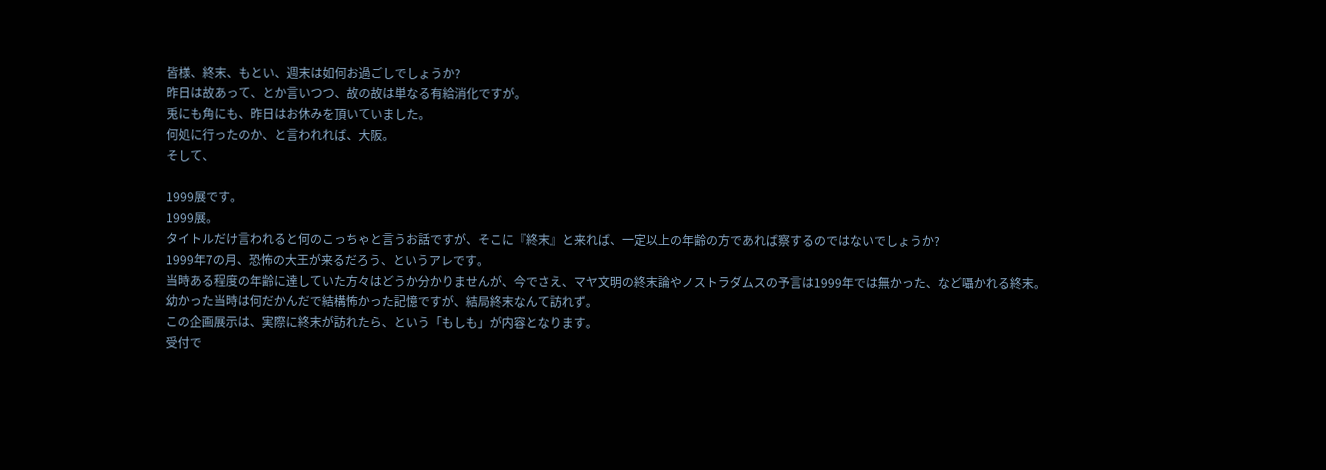皆様、終末、もとい、週末は如何お過ごしでしょうか?
昨日は故あって、とか言いつつ、故の故は単なる有給消化ですが。
兎にも角にも、昨日はお休みを頂いていました。
何処に行ったのか、と言われれば、大阪。
そして、

1999展です。
1999展。
タイトルだけ言われると何のこっちゃと言うお話ですが、そこに『終末』と来れば、一定以上の年齢の方であれば察するのではないでしょうか?
1999年7の月、恐怖の大王が来るだろう、というアレです。
当時ある程度の年齢に達していた方々はどうか分かりませんが、今でさえ、マヤ文明の終末論やノストラダムスの予言は1999年では無かった、など囁かれる終末。
幼かった当時は何だかんだで結構怖かった記憶ですが、結局終末なんて訪れず。
この企画展示は、実際に終末が訪れたら、という「もしも」が内容となります。
受付で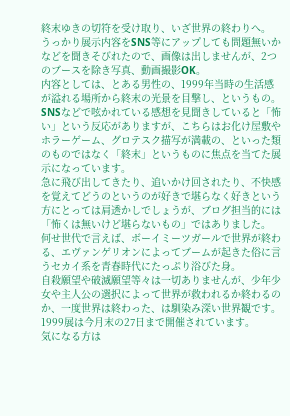終末ゆきの切符を受け取り、いざ世界の終わりへ。
うっかり展示内容をSNS等にアップしても問題無いかなどを聞きそびれたので、画像は出しませんが、2つのブースを除き写真、動画撮影OK。
内容としては、とある男性の、1999年当時の生活感が溢れる場所から終末の光景を目撃し、というもの。
SNSなどで呟かれている感想を見聞きしていると「怖い」という反応がありますが、こちらはお化け屋敷やホラーゲーム、グロテスク描写が満載の、といった類のものではなく「終末」というものに焦点を当てた展示になっています。
急に飛び出してきたり、追いかけ回されたり、不快感を覚えてどうのというのが好きで堪らなく好きという方にとっては肩透かしでしょうが、ブログ担当的には「怖くは無いけど堪らないもの」ではありました。
何せ世代で言えば、ボーイミーツガールで世界が終わる、エヴァンゲリオンによってブームが起きた俗に言うセカイ系を青春時代にたっぷり浴びた身。
自殺願望や破滅願望等々は一切ありませんが、少年少女や主人公の選択によって世界が救われるか終わるのか、一度世界は終わった、は馴染み深い世界観です。
1999展は今月末の27日まで開催されています。
気になる方は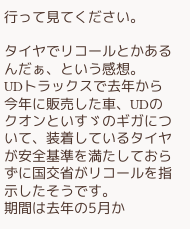行って見てください。

タイヤでリコールとかあるんだぁ、という感想。
UDトラックスで去年から今年に販売した車、UDのクオンといすゞのギガについて、装着しているタイヤが安全基準を満たしておらずに国交省がリコールを指示したそうです。
期間は去年の5月か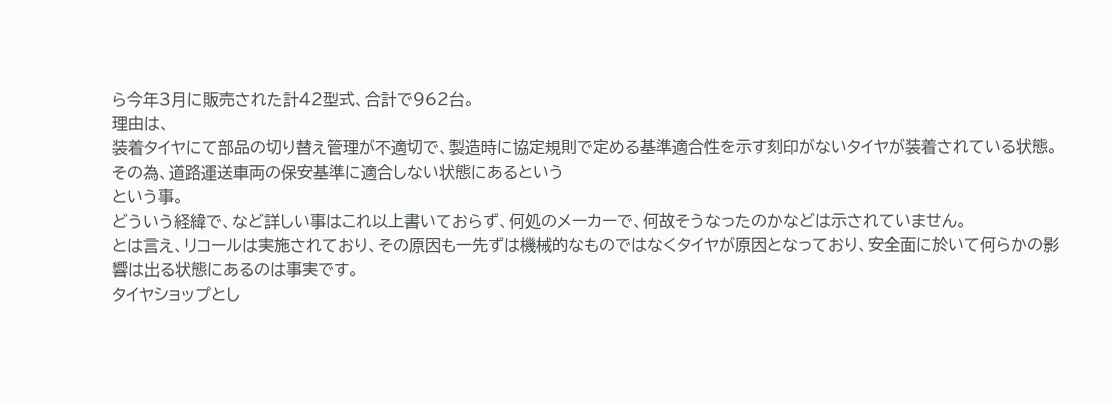ら今年3月に販売された計42型式、合計で962台。
理由は、
装着タイヤにて部品の切り替え管理が不適切で、製造時に協定規則で定める基準適合性を示す刻印がないタイヤが装着されている状態。その為、道路運送車両の保安基準に適合しない状態にあるという
という事。
どういう経緯で、など詳しい事はこれ以上書いておらず、何処のメーカーで、何故そうなったのかなどは示されていません。
とは言え、リコールは実施されており、その原因も一先ずは機械的なものではなくタイヤが原因となっており、安全面に於いて何らかの影響は出る状態にあるのは事実です。
タイヤショップとし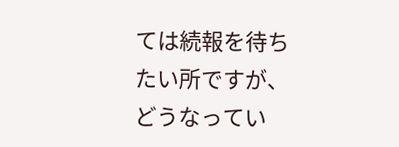ては続報を待ちたい所ですが、どうなってい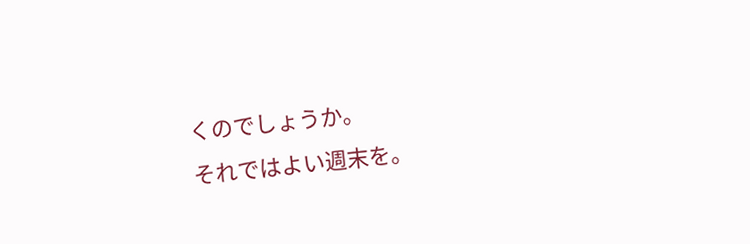くのでしょうか。
それではよい週末を。